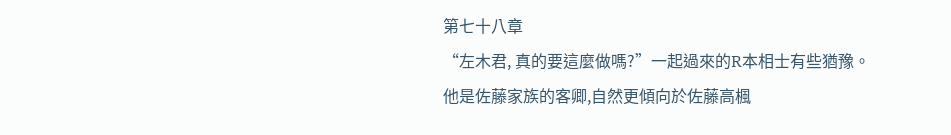第七十八章
“左木君, 真的要這麼做嗎?”一起過來的R本相士有些猶豫。
他是佐藤家族的客卿,自然更傾向於佐藤高楓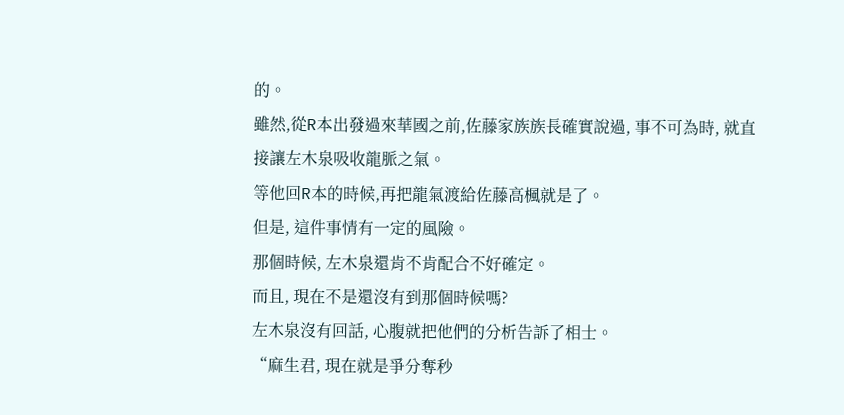的。
雖然,從R本出發過來華國之前,佐藤家族族長確實說過, 事不可為時, 就直接讓左木泉吸收龍脈之氣。
等他回R本的時候,再把龍氣渡給佐藤高楓就是了。
但是, 這件事情有一定的風險。
那個時候, 左木泉還肯不肯配合不好確定。
而且, 現在不是還沒有到那個時候嗎?
左木泉沒有回話, 心腹就把他們的分析告訴了相士。
“麻生君, 現在就是爭分奪秒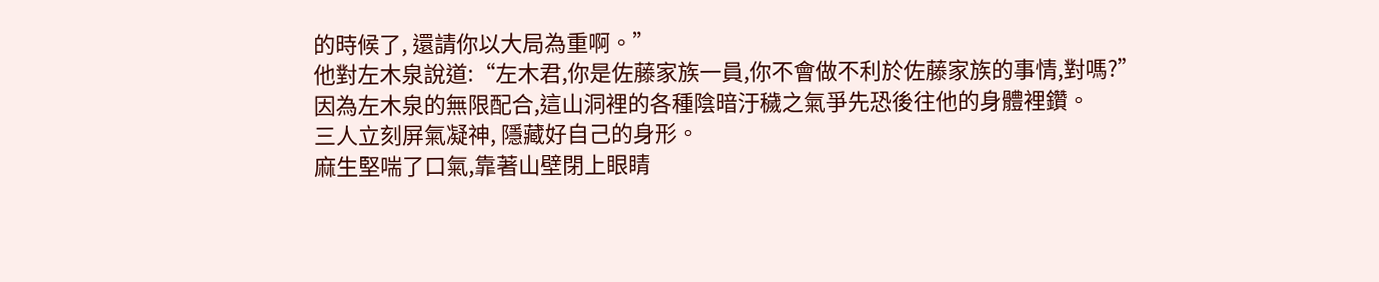的時候了, 還請你以大局為重啊。”
他對左木泉說道:“左木君,你是佐藤家族一員,你不會做不利於佐藤家族的事情,對嗎?”
因為左木泉的無限配合,這山洞裡的各種陰暗汙穢之氣爭先恐後往他的身體裡鑽。
三人立刻屏氣凝神, 隱藏好自己的身形。
麻生堅喘了口氣,靠著山壁閉上眼睛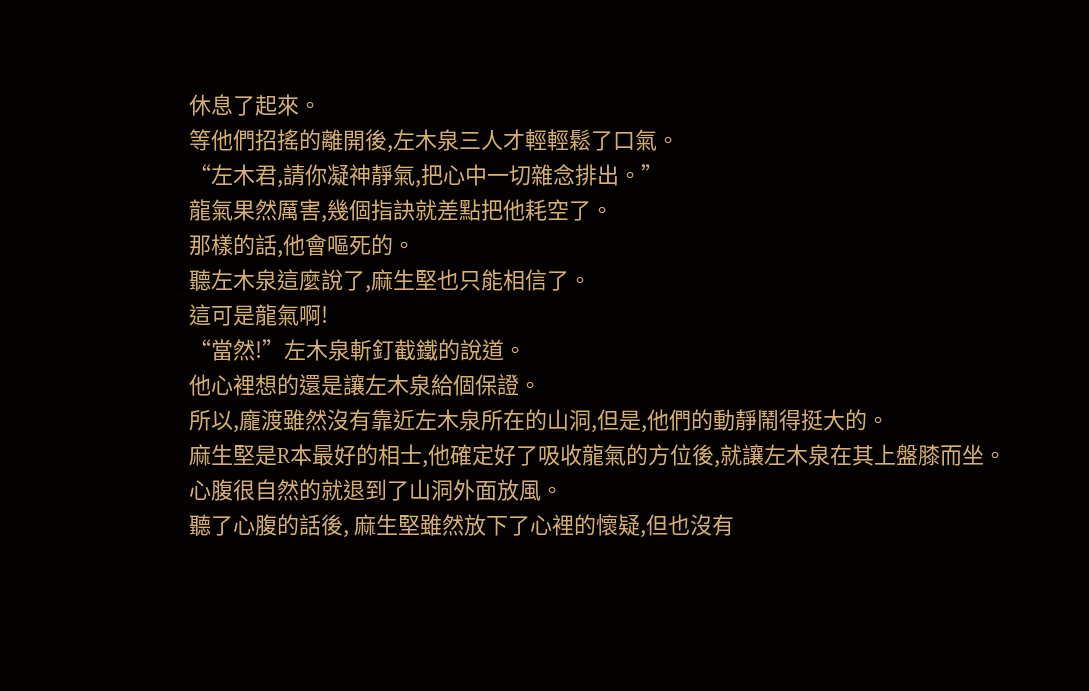休息了起來。
等他們招搖的離開後,左木泉三人才輕輕鬆了口氣。
“左木君,請你凝神靜氣,把心中一切雜念排出。”
龍氣果然厲害,幾個指訣就差點把他耗空了。
那樣的話,他會嘔死的。
聽左木泉這麼說了,麻生堅也只能相信了。
這可是龍氣啊!
“當然!”左木泉斬釘截鐵的說道。
他心裡想的還是讓左木泉給個保證。
所以,龐渡雖然沒有靠近左木泉所在的山洞,但是,他們的動靜鬧得挺大的。
麻生堅是R本最好的相士,他確定好了吸收龍氣的方位後,就讓左木泉在其上盤膝而坐。
心腹很自然的就退到了山洞外面放風。
聽了心腹的話後, 麻生堅雖然放下了心裡的懷疑,但也沒有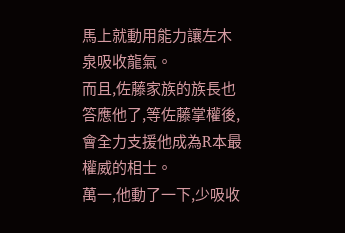馬上就動用能力讓左木泉吸收龍氣。
而且,佐藤家族的族長也答應他了,等佐藤掌權後,會全力支援他成為R本最權威的相士。
萬一,他動了一下,少吸收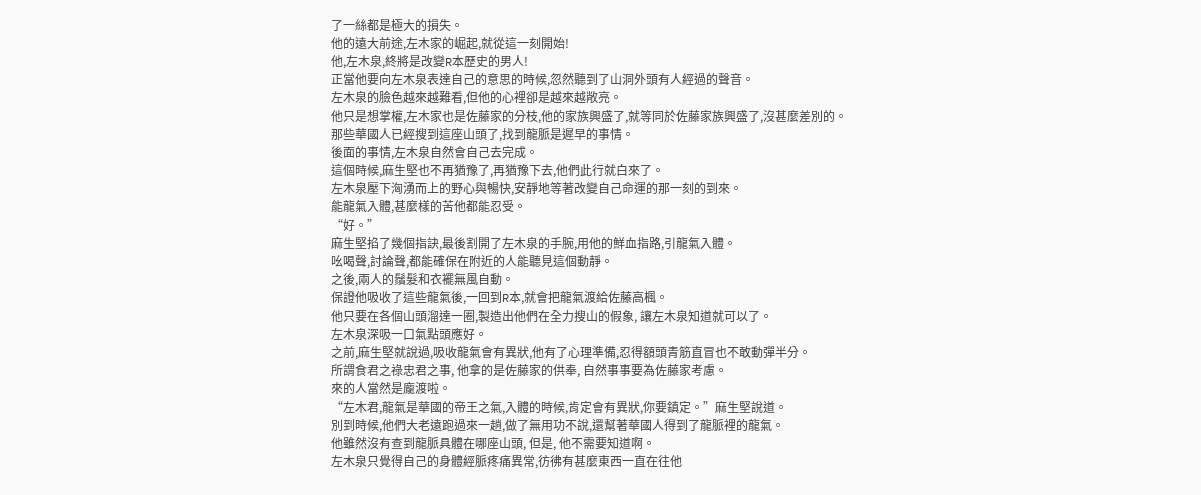了一絲都是極大的損失。
他的遠大前途,左木家的崛起,就從這一刻開始!
他,左木泉,終將是改變R本歷史的男人!
正當他要向左木泉表達自己的意思的時候,忽然聽到了山洞外頭有人經過的聲音。
左木泉的臉色越來越難看,但他的心裡卻是越來越敞亮。
他只是想掌權,左木家也是佐藤家的分枝,他的家族興盛了,就等同於佐藤家族興盛了,沒甚麼差別的。
那些華國人已經搜到這座山頭了,找到龍脈是遲早的事情。
後面的事情,左木泉自然會自己去完成。
這個時候,麻生堅也不再猶豫了,再猶豫下去,他們此行就白來了。
左木泉壓下洶湧而上的野心與暢快,安靜地等著改變自己命運的那一刻的到來。
能龍氣入體,甚麼樣的苦他都能忍受。
“好。”
麻生堅掐了幾個指訣,最後割開了左木泉的手腕,用他的鮮血指路,引龍氣入體。
吆喝聲,討論聲,都能確保在附近的人能聽見這個動靜。
之後,兩人的鬚髮和衣襬無風自動。
保證他吸收了這些龍氣後,一回到R本,就會把龍氣渡給佐藤高楓。
他只要在各個山頭溜達一圈,製造出他們在全力搜山的假象, 讓左木泉知道就可以了。
左木泉深吸一口氣點頭應好。
之前,麻生堅就說過,吸收龍氣會有異狀,他有了心理準備,忍得額頭青筋直冒也不敢動彈半分。
所謂食君之祿忠君之事, 他拿的是佐藤家的供奉, 自然事事要為佐藤家考慮。
來的人當然是龐渡啦。
“左木君,龍氣是華國的帝王之氣,入體的時候,肯定會有異狀,你要鎮定。”麻生堅說道。
別到時候,他們大老遠跑過來一趟,做了無用功不說,還幫著華國人得到了龍脈裡的龍氣。
他雖然沒有查到龍脈具體在哪座山頭, 但是, 他不需要知道啊。
左木泉只覺得自己的身體經脈疼痛異常,彷彿有甚麼東西一直在往他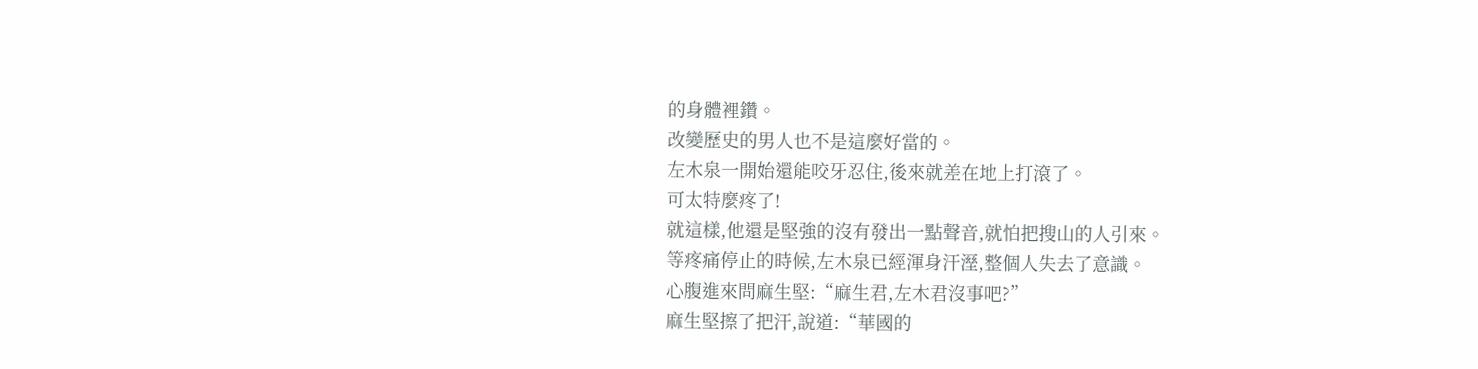的身體裡鑽。
改變歷史的男人也不是這麼好當的。
左木泉一開始還能咬牙忍住,後來就差在地上打滾了。
可太特麼疼了!
就這樣,他還是堅強的沒有發出一點聲音,就怕把搜山的人引來。
等疼痛停止的時候,左木泉已經渾身汗溼,整個人失去了意識。
心腹進來問麻生堅:“麻生君,左木君沒事吧?”
麻生堅擦了把汗,說道:“華國的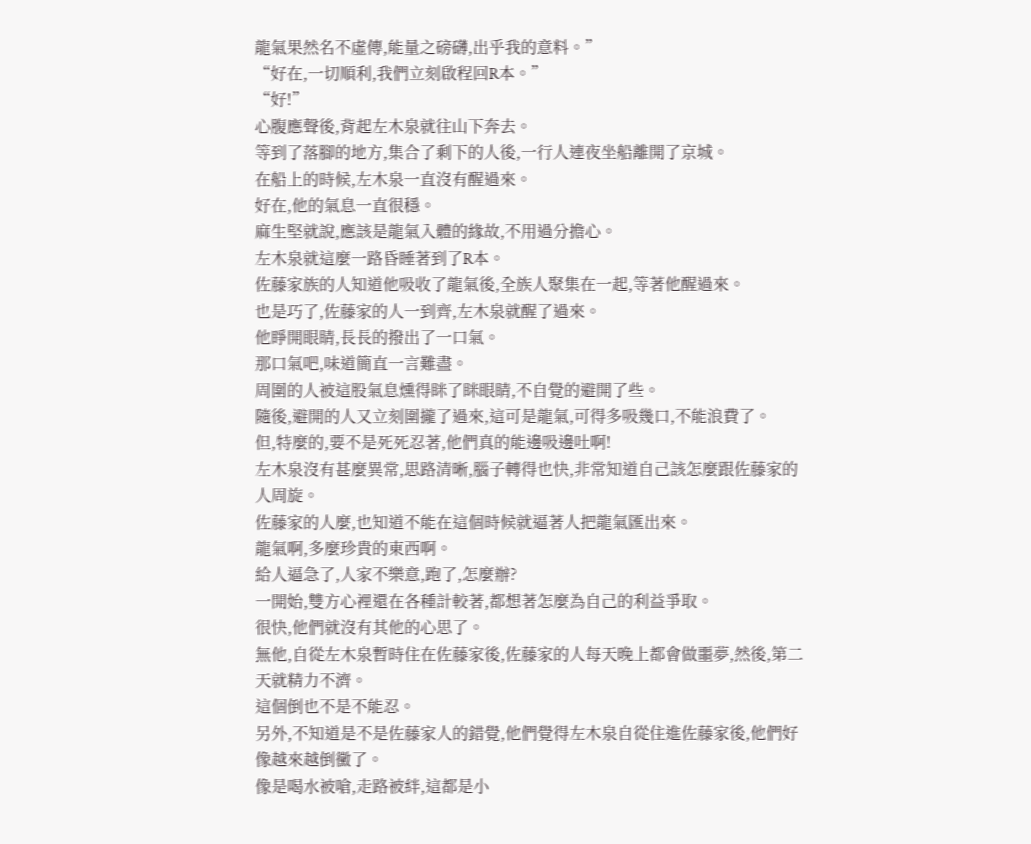龍氣果然名不虛傳,能量之磅礴,出乎我的意料。”
“好在,一切順利,我們立刻啟程回R本。”
“好!”
心腹應聲後,背起左木泉就往山下奔去。
等到了落腳的地方,集合了剩下的人後,一行人連夜坐船離開了京城。
在船上的時候,左木泉一直沒有醒過來。
好在,他的氣息一直很穩。
麻生堅就說,應該是龍氣入體的緣故,不用過分擔心。
左木泉就這麼一路昏睡著到了R本。
佐藤家族的人知道他吸收了龍氣後,全族人聚集在一起,等著他醒過來。
也是巧了,佐藤家的人一到齊,左木泉就醒了過來。
他睜開眼睛,長長的撥出了一口氣。
那口氣吧,味道簡直一言難盡。
周圍的人被這股氣息燻得眯了眯眼睛,不自覺的避開了些。
隨後,避開的人又立刻圍攏了過來,這可是龍氣,可得多吸幾口,不能浪費了。
但,特麼的,要不是死死忍著,他們真的能邊吸邊吐啊!
左木泉沒有甚麼異常,思路清晰,腦子轉得也快,非常知道自己該怎麼跟佐藤家的人周旋。
佐藤家的人麼,也知道不能在這個時候就逼著人把龍氣匯出來。
龍氣啊,多麼珍貴的東西啊。
給人逼急了,人家不樂意,跑了,怎麼辦?
一開始,雙方心裡還在各種計較著,都想著怎麼為自己的利益爭取。
很快,他們就沒有其他的心思了。
無他,自從左木泉暫時住在佐藤家後,佐藤家的人每天晚上都會做噩夢,然後,第二天就精力不濟。
這個倒也不是不能忍。
另外,不知道是不是佐藤家人的錯覺,他們覺得左木泉自從住進佐藤家後,他們好像越來越倒黴了。
像是喝水被嗆,走路被絆,這都是小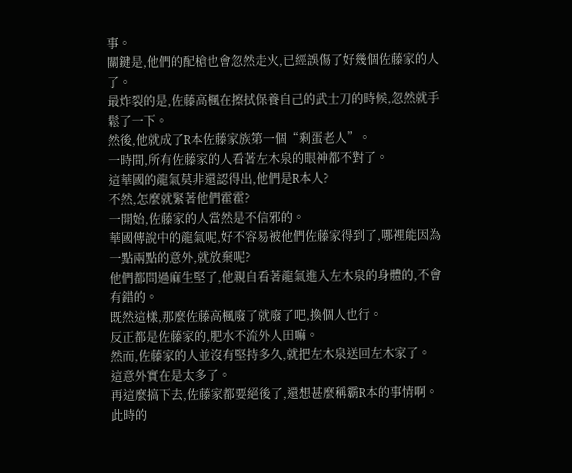事。
關鍵是,他們的配槍也會忽然走火,已經誤傷了好幾個佐藤家的人了。
最炸裂的是,佐藤高楓在擦拭保養自己的武士刀的時候,忽然就手鬆了一下。
然後,他就成了R本佐藤家族第一個“剩蛋老人”。
一時間,所有佐藤家的人看著左木泉的眼神都不對了。
這華國的龍氣莫非還認得出,他們是R本人?
不然,怎麼就緊著他們霍霍?
一開始,佐藤家的人當然是不信邪的。
華國傳說中的龍氣呢,好不容易被他們佐藤家得到了,哪裡能因為一點兩點的意外,就放棄呢?
他們都問過麻生堅了,他親自看著龍氣進入左木泉的身體的,不會有錯的。
既然這樣,那麼佐藤高楓廢了就廢了吧,換個人也行。
反正都是佐藤家的,肥水不流外人田嘛。
然而,佐藤家的人並沒有堅持多久,就把左木泉送回左木家了。
這意外實在是太多了。
再這麼搞下去,佐藤家都要絕後了,還想甚麼稱霸R本的事情啊。
此時的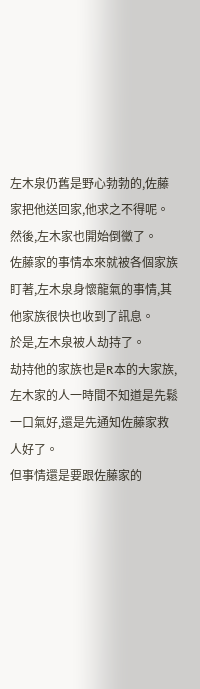左木泉仍舊是野心勃勃的,佐藤家把他送回家,他求之不得呢。
然後,左木家也開始倒黴了。
佐藤家的事情本來就被各個家族盯著,左木泉身懷龍氣的事情,其他家族很快也收到了訊息。
於是,左木泉被人劫持了。
劫持他的家族也是R本的大家族,左木家的人一時間不知道是先鬆一口氣好,還是先通知佐藤家救人好了。
但事情還是要跟佐藤家的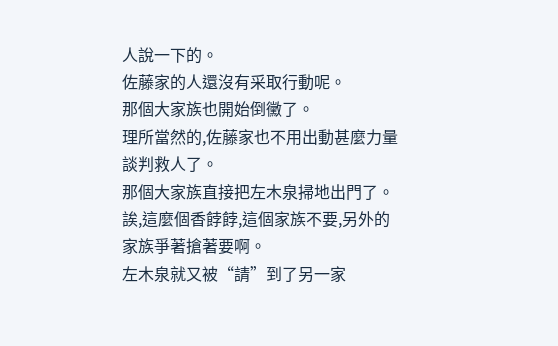人說一下的。
佐藤家的人還沒有采取行動呢。
那個大家族也開始倒黴了。
理所當然的,佐藤家也不用出動甚麼力量談判救人了。
那個大家族直接把左木泉掃地出門了。
誒,這麼個香餑餑,這個家族不要,另外的家族爭著搶著要啊。
左木泉就又被“請”到了另一家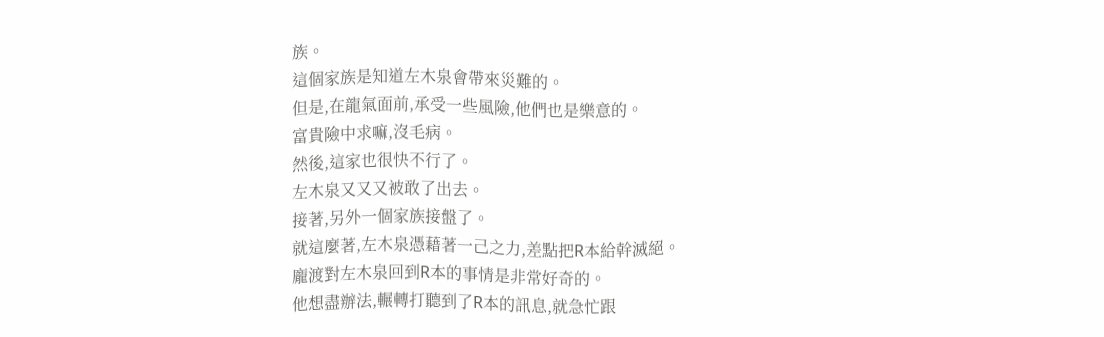族。
這個家族是知道左木泉會帶來災難的。
但是,在龍氣面前,承受一些風險,他們也是樂意的。
富貴險中求嘛,沒毛病。
然後,這家也很快不行了。
左木泉又又又被敢了出去。
接著,另外一個家族接盤了。
就這麼著,左木泉憑藉著一己之力,差點把R本給幹滅絕。
龐渡對左木泉回到R本的事情是非常好奇的。
他想盡辦法,輾轉打聽到了R本的訊息,就急忙跟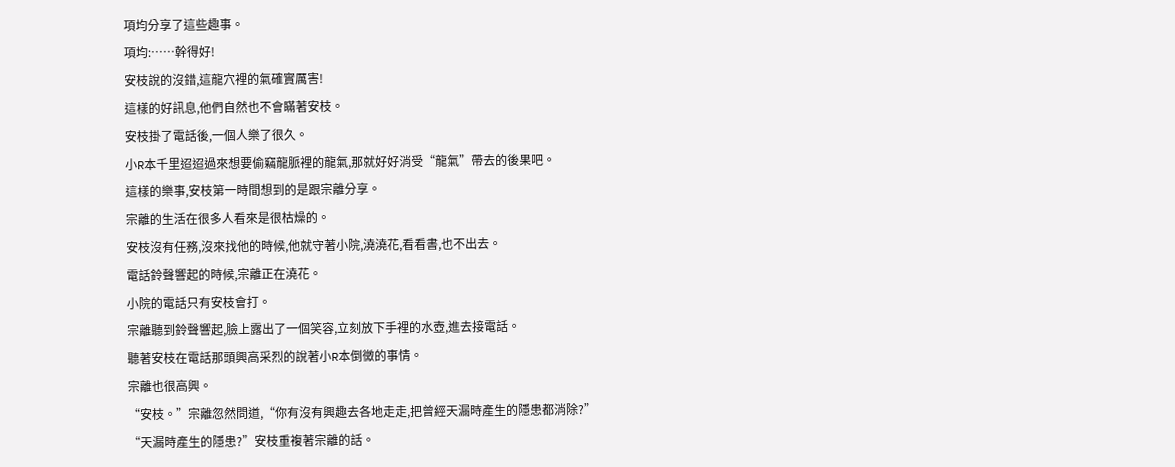項均分享了這些趣事。
項均:……幹得好!
安枝說的沒錯,這龍穴裡的氣確實厲害!
這樣的好訊息,他們自然也不會瞞著安枝。
安枝掛了電話後,一個人樂了很久。
小R本千里迢迢過來想要偷竊龍脈裡的龍氣,那就好好消受“龍氣”帶去的後果吧。
這樣的樂事,安枝第一時間想到的是跟宗離分享。
宗離的生活在很多人看來是很枯燥的。
安枝沒有任務,沒來找他的時候,他就守著小院,澆澆花,看看書,也不出去。
電話鈴聲響起的時候,宗離正在澆花。
小院的電話只有安枝會打。
宗離聽到鈴聲響起,臉上露出了一個笑容,立刻放下手裡的水壺,進去接電話。
聽著安枝在電話那頭興高采烈的說著小R本倒黴的事情。
宗離也很高興。
“安枝。”宗離忽然問道,“你有沒有興趣去各地走走,把曾經天漏時產生的隱患都消除?”
“天漏時產生的隱患?”安枝重複著宗離的話。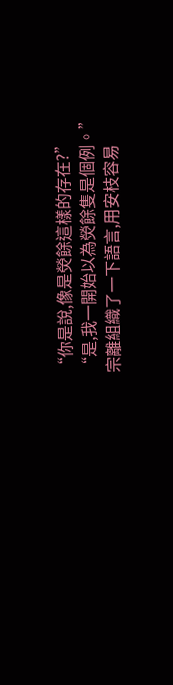“你是說,像是熒餘這樣的存在?”
“是,我一開始以為熒餘隻是個例。”
宗離組織了一下語言,用安枝容易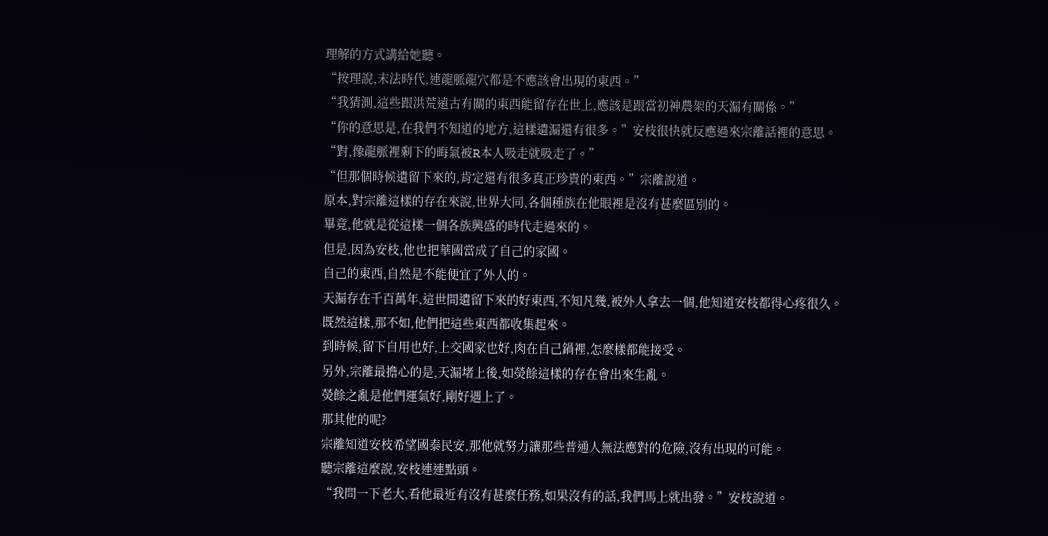理解的方式講給她聽。
“按理說,末法時代,連龍脈龍穴都是不應該會出現的東西。”
“我猜測,這些跟洪荒遠古有關的東西能留存在世上,應該是跟當初神農架的天漏有關係。”
“你的意思是,在我們不知道的地方,這樣遺漏還有很多。”安枝很快就反應過來宗離話裡的意思。
“對,像龍脈裡剩下的晦氣被R本人吸走就吸走了。”
“但那個時候遺留下來的,肯定還有很多真正珍貴的東西。”宗離說道。
原本,對宗離這樣的存在來說,世界大同,各個種族在他眼裡是沒有甚麼區別的。
畢竟,他就是從這樣一個各族興盛的時代走過來的。
但是,因為安枝,他也把華國當成了自己的家國。
自己的東西,自然是不能便宜了外人的。
天漏存在千百萬年,這世間遺留下來的好東西,不知凡幾,被外人拿去一個,他知道安枝都得心疼很久。
既然這樣,那不如,他們把這些東西都收集起來。
到時候,留下自用也好,上交國家也好,肉在自己鍋裡,怎麼樣都能接受。
另外,宗離最擔心的是,天漏堵上後,如熒餘這樣的存在會出來生亂。
熒餘之亂是他們運氣好,剛好遇上了。
那其他的呢?
宗離知道安枝希望國泰民安,那他就努力讓那些普通人無法應對的危險,沒有出現的可能。
聽宗離這麼說,安枝連連點頭。
“我問一下老大,看他最近有沒有甚麼任務,如果沒有的話,我們馬上就出發。”安枝說道。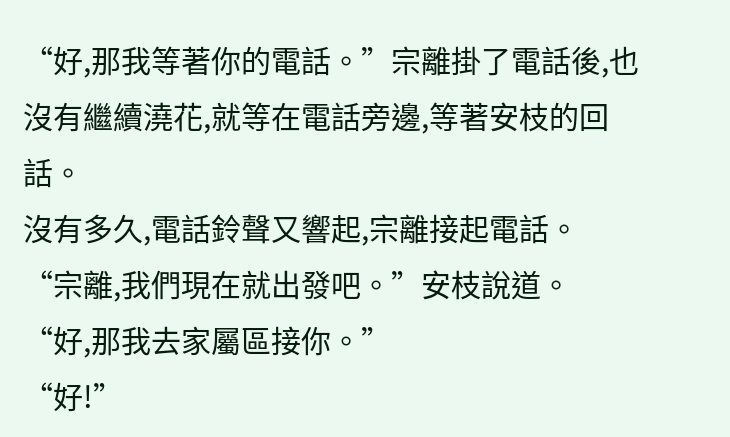“好,那我等著你的電話。”宗離掛了電話後,也沒有繼續澆花,就等在電話旁邊,等著安枝的回話。
沒有多久,電話鈴聲又響起,宗離接起電話。
“宗離,我們現在就出發吧。”安枝說道。
“好,那我去家屬區接你。”
“好!”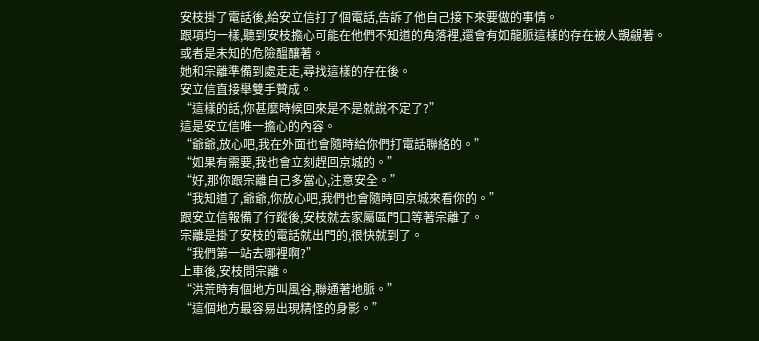安枝掛了電話後,給安立信打了個電話,告訴了他自己接下來要做的事情。
跟項均一樣,聽到安枝擔心可能在他們不知道的角落裡,還會有如龍脈這樣的存在被人覬覦著。
或者是未知的危險醞釀著。
她和宗離準備到處走走,尋找這樣的存在後。
安立信直接舉雙手贊成。
“這樣的話,你甚麼時候回來是不是就說不定了?”
這是安立信唯一擔心的內容。
“爺爺,放心吧,我在外面也會隨時給你們打電話聯絡的。”
“如果有需要,我也會立刻趕回京城的。”
“好,那你跟宗離自己多當心,注意安全。”
“我知道了,爺爺,你放心吧,我們也會隨時回京城來看你的。”
跟安立信報備了行蹤後,安枝就去家屬區門口等著宗離了。
宗離是掛了安枝的電話就出門的,很快就到了。
“我們第一站去哪裡啊?”
上車後,安枝問宗離。
“洪荒時有個地方叫風谷,聯通著地脈。”
“這個地方最容易出現精怪的身影。”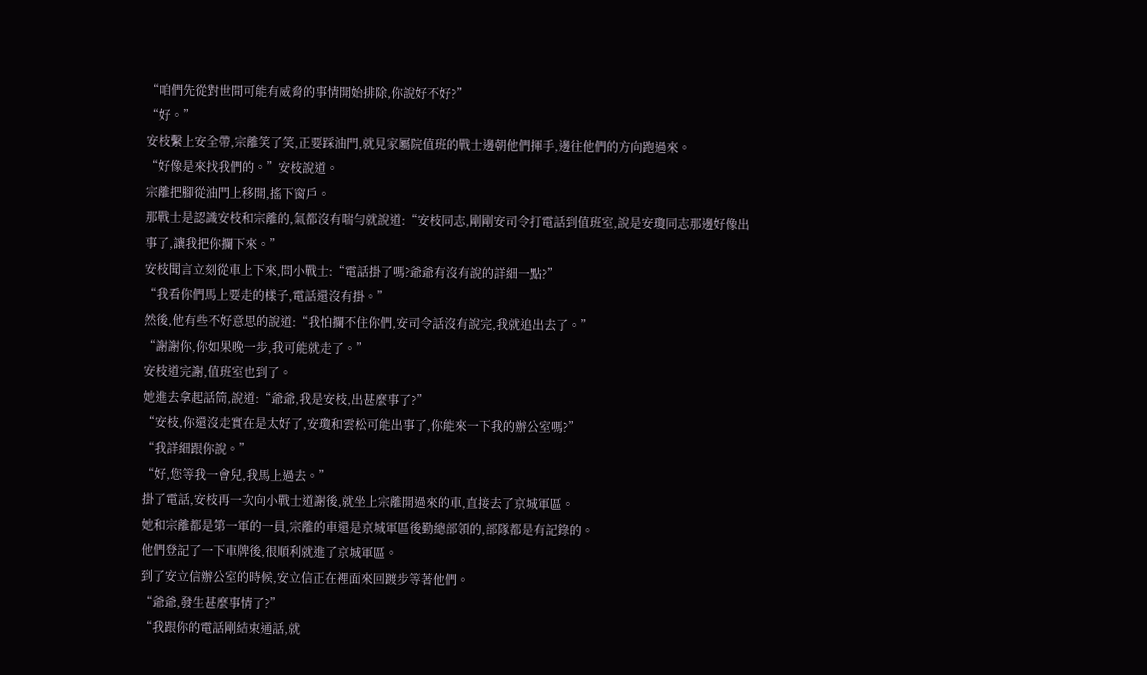“咱們先從對世間可能有威脅的事情開始排除,你說好不好?”
“好。”
安枝繫上安全帶,宗離笑了笑,正要踩油門,就見家屬院值班的戰士邊朝他們揮手,邊往他們的方向跑過來。
“好像是來找我們的。”安枝說道。
宗離把腳從油門上移開,搖下窗戶。
那戰士是認識安枝和宗離的,氣都沒有喘勻就說道:“安枝同志,剛剛安司令打電話到值班室,說是安瓊同志那邊好像出事了,讓我把你攔下來。”
安枝聞言立刻從車上下來,問小戰士:“電話掛了嗎?爺爺有沒有說的詳細一點?”
“我看你們馬上要走的樣子,電話還沒有掛。”
然後,他有些不好意思的說道:“我怕攔不住你們,安司令話沒有說完,我就追出去了。”
“謝謝你,你如果晚一步,我可能就走了。”
安枝道完謝,值班室也到了。
她進去拿起話筒,說道:“爺爺,我是安枝,出甚麼事了?”
“安枝,你還沒走實在是太好了,安瓊和雲松可能出事了,你能來一下我的辦公室嗎?”
“我詳細跟你說。”
“好,您等我一會兒,我馬上過去。”
掛了電話,安枝再一次向小戰士道謝後,就坐上宗離開過來的車,直接去了京城軍區。
她和宗離都是第一軍的一員,宗離的車還是京城軍區後勤總部領的,部隊都是有記錄的。
他們登記了一下車牌後,很順利就進了京城軍區。
到了安立信辦公室的時候,安立信正在裡面來回踱步等著他們。
“爺爺,發生甚麼事情了?”
“我跟你的電話剛結束通話,就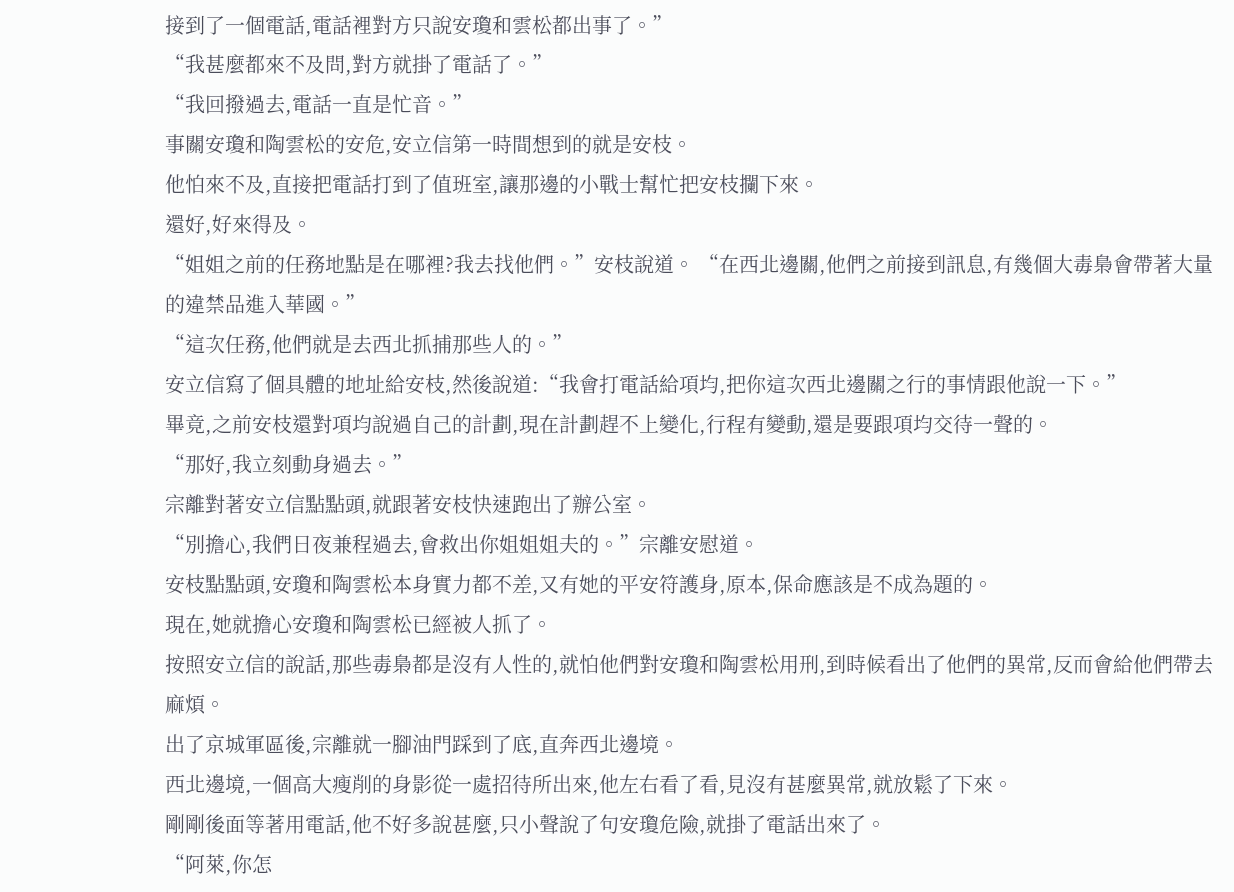接到了一個電話,電話裡對方只說安瓊和雲松都出事了。”
“我甚麼都來不及問,對方就掛了電話了。”
“我回撥過去,電話一直是忙音。”
事關安瓊和陶雲松的安危,安立信第一時間想到的就是安枝。
他怕來不及,直接把電話打到了值班室,讓那邊的小戰士幫忙把安枝攔下來。
還好,好來得及。
“姐姐之前的任務地點是在哪裡?我去找他們。”安枝說道。 “在西北邊關,他們之前接到訊息,有幾個大毒梟會帶著大量的違禁品進入華國。”
“這次任務,他們就是去西北抓捕那些人的。”
安立信寫了個具體的地址給安枝,然後說道:“我會打電話給項均,把你這次西北邊關之行的事情跟他說一下。”
畢竟,之前安枝還對項均說過自己的計劃,現在計劃趕不上變化,行程有變動,還是要跟項均交待一聲的。
“那好,我立刻動身過去。”
宗離對著安立信點點頭,就跟著安枝快速跑出了辦公室。
“別擔心,我們日夜兼程過去,會救出你姐姐姐夫的。”宗離安慰道。
安枝點點頭,安瓊和陶雲松本身實力都不差,又有她的平安符護身,原本,保命應該是不成為題的。
現在,她就擔心安瓊和陶雲松已經被人抓了。
按照安立信的說話,那些毒梟都是沒有人性的,就怕他們對安瓊和陶雲松用刑,到時候看出了他們的異常,反而會給他們帶去麻煩。
出了京城軍區後,宗離就一腳油門踩到了底,直奔西北邊境。
西北邊境,一個高大瘦削的身影從一處招待所出來,他左右看了看,見沒有甚麼異常,就放鬆了下來。
剛剛後面等著用電話,他不好多說甚麼,只小聲說了句安瓊危險,就掛了電話出來了。
“阿萊,你怎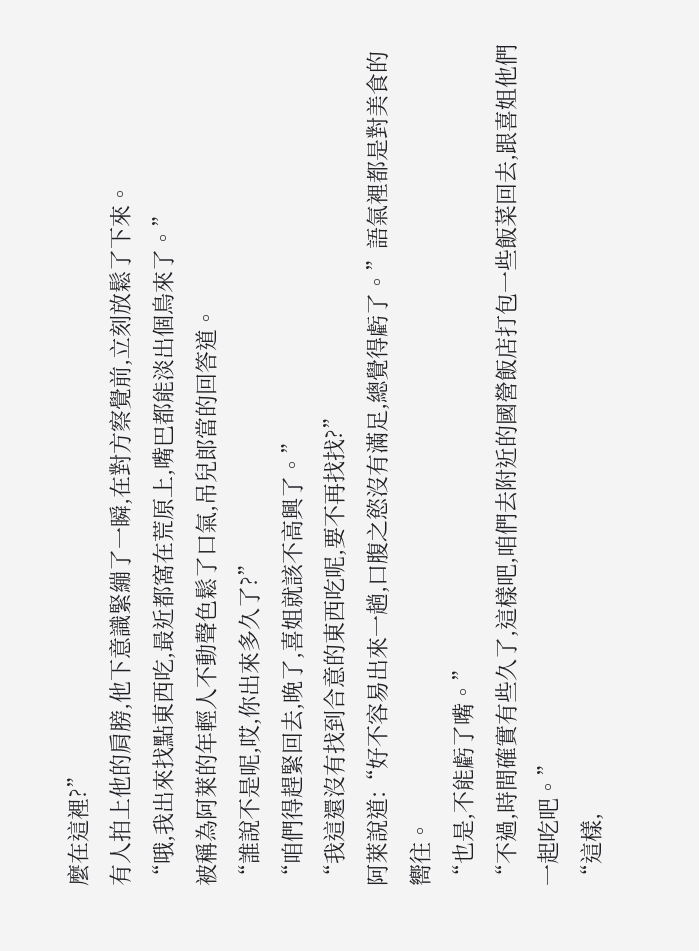麼在這裡?”
有人拍上他的肩膀,他下意識緊繃了一瞬,在對方察覺前,立刻放鬆了下來。
“哦,我出來找點東西吃,最近都窩在荒原上,嘴巴都能淡出個鳥來了。”
被稱為阿萊的年輕人不動聲色鬆了口氣,吊兒郎當的回答道。
“誰說不是呢,哎,你出來多久了?”
“咱們得趕緊回去,晚了,喜姐就該不高興了。”
“我這還沒有找到合意的東西吃呢,要不再找找?”
阿萊說道:“好不容易出來一趟,口腹之慾沒有滿足,總覺得虧了。”語氣裡都是對美食的嚮往。
“也是,不能虧了嘴。”
“不過,時間確實有些久了,這樣吧,咱們去附近的國營飯店打包一些飯菜回去,跟喜姐他們一起吃吧。”
“這樣,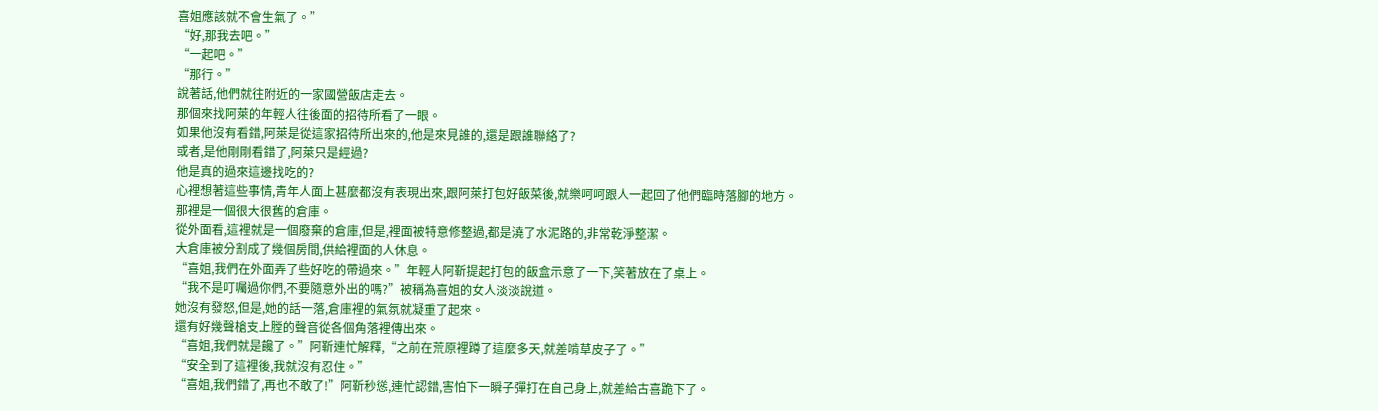喜姐應該就不會生氣了。”
“好,那我去吧。”
“一起吧。”
“那行。”
說著話,他們就往附近的一家國營飯店走去。
那個來找阿萊的年輕人往後面的招待所看了一眼。
如果他沒有看錯,阿萊是從這家招待所出來的,他是來見誰的,還是跟誰聯絡了?
或者,是他剛剛看錯了,阿萊只是經過?
他是真的過來這邊找吃的?
心裡想著這些事情,青年人面上甚麼都沒有表現出來,跟阿萊打包好飯菜後,就樂呵呵跟人一起回了他們臨時落腳的地方。
那裡是一個很大很舊的倉庫。
從外面看,這裡就是一個廢棄的倉庫,但是,裡面被特意修整過,都是澆了水泥路的,非常乾淨整潔。
大倉庫被分割成了幾個房間,供給裡面的人休息。
“喜姐,我們在外面弄了些好吃的帶過來。”年輕人阿靳提起打包的飯盒示意了一下,笑著放在了桌上。
“我不是叮囑過你們,不要隨意外出的嗎?”被稱為喜姐的女人淡淡說道。
她沒有發怒,但是,她的話一落,倉庫裡的氣氛就凝重了起來。
還有好幾聲槍支上膛的聲音從各個角落裡傳出來。
“喜姐,我們就是饞了。”阿靳連忙解釋,“之前在荒原裡蹲了這麼多天,就差啃草皮子了。”
“安全到了這裡後,我就沒有忍住。”
“喜姐,我們錯了,再也不敢了!”阿靳秒慫,連忙認錯,害怕下一瞬子彈打在自己身上,就差給古喜跪下了。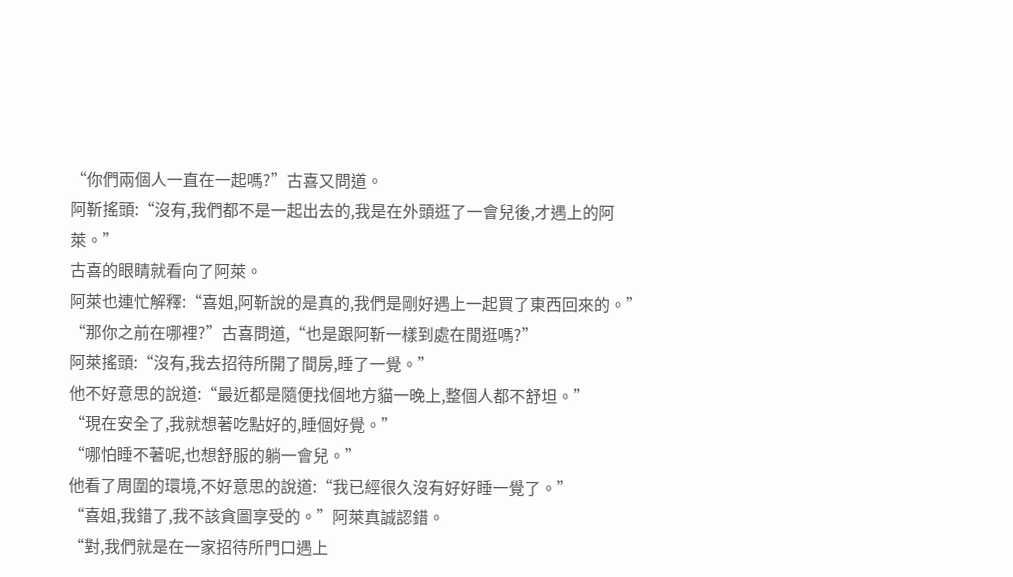“你們兩個人一直在一起嗎?”古喜又問道。
阿靳搖頭:“沒有,我們都不是一起出去的,我是在外頭逛了一會兒後,才遇上的阿萊。”
古喜的眼睛就看向了阿萊。
阿萊也連忙解釋:“喜姐,阿靳說的是真的,我們是剛好遇上一起買了東西回來的。”
“那你之前在哪裡?”古喜問道,“也是跟阿靳一樣到處在閒逛嗎?”
阿萊搖頭:“沒有,我去招待所開了間房,睡了一覺。”
他不好意思的說道:“最近都是隨便找個地方貓一晚上,整個人都不舒坦。”
“現在安全了,我就想著吃點好的,睡個好覺。”
“哪怕睡不著呢,也想舒服的躺一會兒。”
他看了周圍的環境,不好意思的說道:“我已經很久沒有好好睡一覺了。”
“喜姐,我錯了,我不該貪圖享受的。”阿萊真誠認錯。
“對,我們就是在一家招待所門口遇上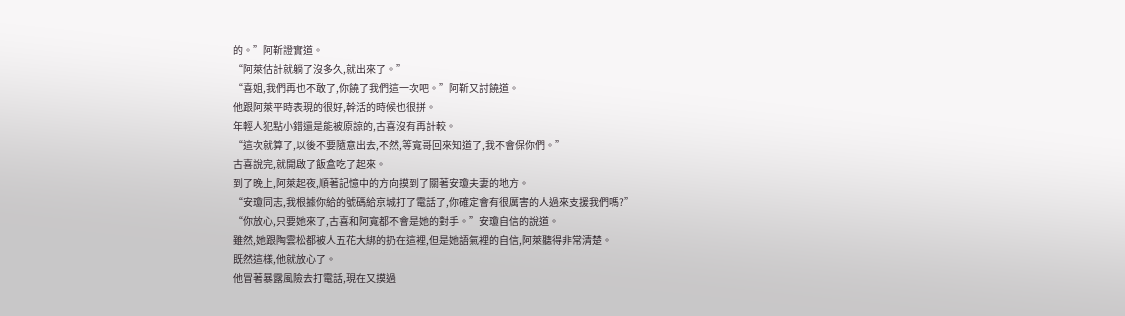的。”阿靳證實道。
“阿萊估計就躺了沒多久,就出來了。”
“喜姐,我們再也不敢了,你饒了我們這一次吧。”阿靳又討饒道。
他跟阿萊平時表現的很好,幹活的時候也很拼。
年輕人犯點小錯還是能被原諒的,古喜沒有再計較。
“這次就算了,以後不要隨意出去,不然,等寬哥回來知道了,我不會保你們。”
古喜說完,就開啟了飯盒吃了起來。
到了晚上,阿萊起夜,順著記憶中的方向摸到了關著安瓊夫妻的地方。
“安瓊同志,我根據你給的號碼給京城打了電話了,你確定會有很厲害的人過來支援我們嗎?”
“你放心,只要她來了,古喜和阿寬都不會是她的對手。”安瓊自信的說道。
雖然,她跟陶雲松都被人五花大綁的扔在這裡,但是她語氣裡的自信,阿萊聽得非常清楚。
既然這樣,他就放心了。
他冒著暴露風險去打電話,現在又摸過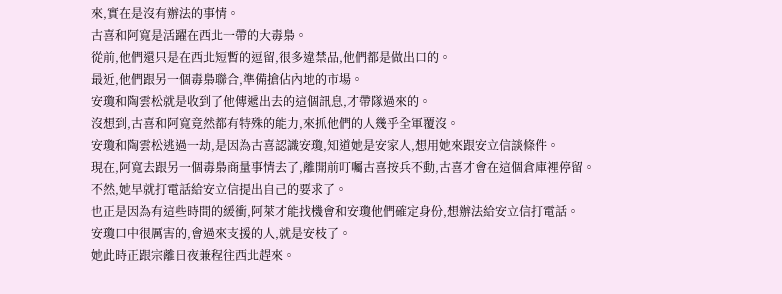來,實在是沒有辦法的事情。
古喜和阿寬是活躍在西北一帶的大毒梟。
從前,他們還只是在西北短暫的逗留,很多違禁品,他們都是做出口的。
最近,他們跟另一個毒梟聯合,準備搶佔內地的市場。
安瓊和陶雲松就是收到了他傳遞出去的這個訊息,才帶隊過來的。
沒想到,古喜和阿寬竟然都有特殊的能力,來抓他們的人幾乎全軍覆沒。
安瓊和陶雲松逃過一劫,是因為古喜認識安瓊,知道她是安家人,想用她來跟安立信談條件。
現在,阿寬去跟另一個毒梟商量事情去了,離開前叮囑古喜按兵不動,古喜才會在這個倉庫裡停留。
不然,她早就打電話給安立信提出自己的要求了。
也正是因為有這些時間的緩衝,阿萊才能找機會和安瓊他們確定身份,想辦法給安立信打電話。
安瓊口中很厲害的,會過來支援的人,就是安枝了。
她此時正跟宗離日夜兼程往西北趕來。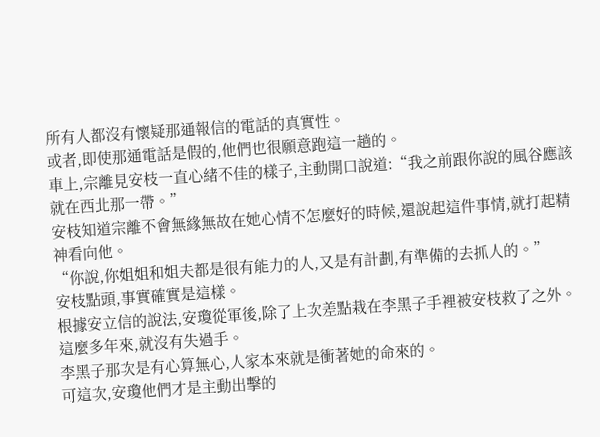所有人都沒有懷疑那通報信的電話的真實性。
或者,即使那通電話是假的,他們也很願意跑這一趟的。
車上,宗離見安枝一直心緒不佳的樣子,主動開口說道:“我之前跟你說的風谷應該就在西北那一帶。”
安枝知道宗離不會無緣無故在她心情不怎麼好的時候,還說起這件事情,就打起精神看向他。
“你說,你姐姐和姐夫都是很有能力的人,又是有計劃,有準備的去抓人的。”
安枝點頭,事實確實是這樣。
根據安立信的說法,安瓊從軍後,除了上次差點栽在李黑子手裡被安枝救了之外。
這麼多年來,就沒有失過手。
李黑子那次是有心算無心,人家本來就是衝著她的命來的。
可這次,安瓊他們才是主動出擊的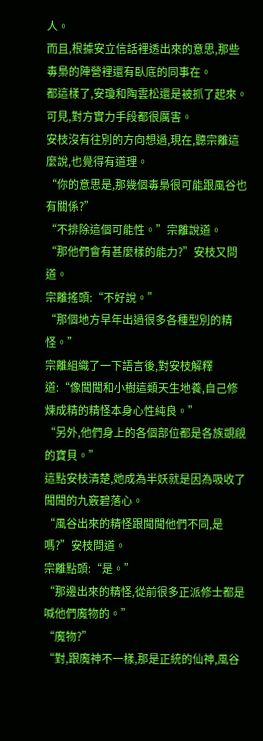人。
而且,根據安立信話裡透出來的意思,那些毒梟的陣營裡還有臥底的同事在。
都這樣了,安瓊和陶雲松還是被抓了起來。
可見,對方實力手段都很厲害。
安枝沒有往別的方向想過,現在,聽宗離這麼說,也覺得有道理。
“你的意思是,那幾個毒梟很可能跟風谷也有關係?”
“不排除這個可能性。”宗離說道。
“那他們會有甚麼樣的能力?”安枝又問道。
宗離搖頭:“不好說。”
“那個地方早年出過很多各種型別的精怪。”
宗離組織了一下語言後,對安枝解釋道:“像聞聞和小樹這類天生地養,自己修煉成精的精怪本身心性純良。”
“另外,他們身上的各個部位都是各族覬覦的寶貝。”
這點安枝清楚,她成為半妖就是因為吸收了聞聞的九竅碧落心。
“風谷出來的精怪跟聞聞他們不同,是嗎?”安枝問道。
宗離點頭:“是。”
“那邊出來的精怪,從前很多正派修士都是喊他們魔物的。”
“魔物?”
“對,跟魔神不一樣,那是正統的仙神,風谷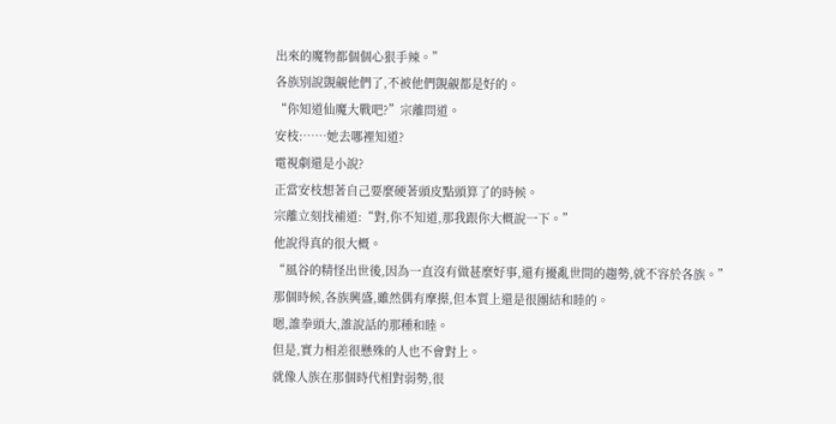出來的魔物都個個心狠手辣。”
各族別說覬覦他們了,不被他們覬覦都是好的。
“你知道仙魔大戰吧?”宗離問道。
安枝:……她去哪裡知道?
電視劇還是小說?
正當安枝想著自己要麼硬著頭皮點頭算了的時候。
宗離立刻找補道:“對,你不知道,那我跟你大概說一下。”
他說得真的很大概。
“風谷的精怪出世後,因為一直沒有做甚麼好事,還有擾亂世間的趨勢,就不容於各族。”
那個時候,各族興盛,雖然偶有摩攃,但本質上還是很團結和睦的。
嗯,誰拳頭大,誰說話的那種和睦。
但是,實力相差很懸殊的人也不會對上。
就像人族在那個時代相對弱勢,很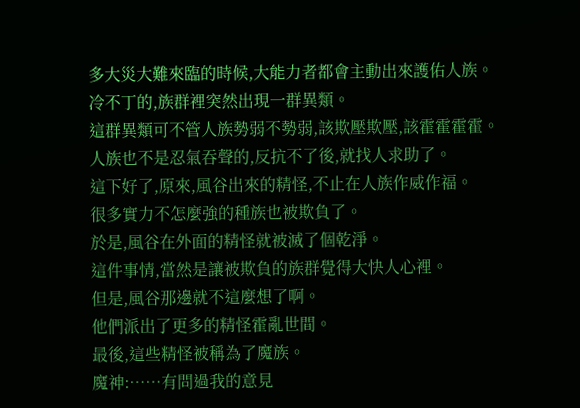多大災大難來臨的時候,大能力者都會主動出來護佑人族。
冷不丁的,族群裡突然出現一群異類。
這群異類可不管人族勢弱不勢弱,該欺壓欺壓,該霍霍霍霍。
人族也不是忍氣吞聲的,反抗不了後,就找人求助了。
這下好了,原來,風谷出來的精怪,不止在人族作威作福。
很多實力不怎麼強的種族也被欺負了。
於是,風谷在外面的精怪就被滅了個乾淨。
這件事情,當然是讓被欺負的族群覺得大快人心裡。
但是,風谷那邊就不這麼想了啊。
他們派出了更多的精怪霍亂世間。
最後,這些精怪被稱為了魔族。
魔神:……有問過我的意見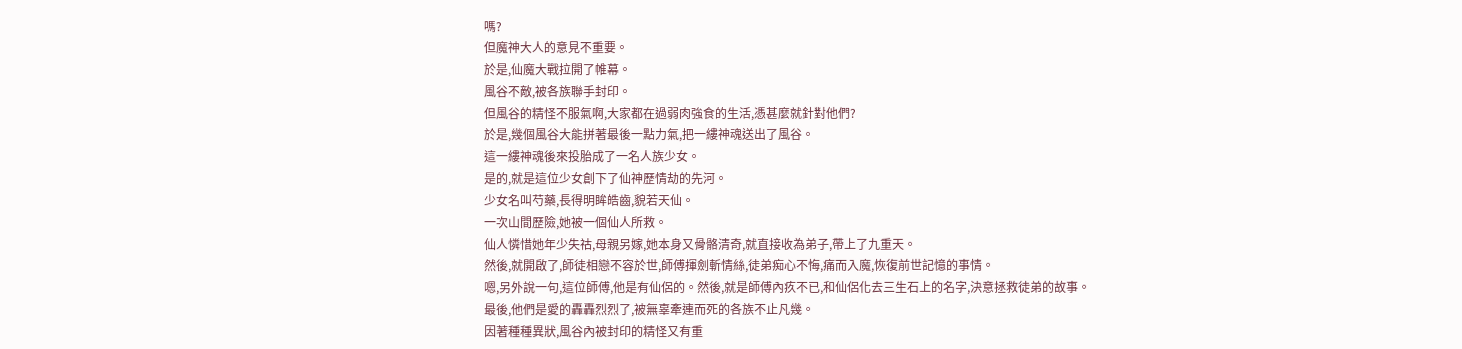嗎?
但魔神大人的意見不重要。
於是,仙魔大戰拉開了帷幕。
風谷不敵,被各族聯手封印。
但風谷的精怪不服氣啊,大家都在過弱肉強食的生活,憑甚麼就針對他們?
於是,幾個風谷大能拼著最後一點力氣,把一縷神魂送出了風谷。
這一縷神魂後來投胎成了一名人族少女。
是的,就是這位少女創下了仙神歷情劫的先河。
少女名叫芍藥,長得明眸皓齒,貌若天仙。
一次山間歷險,她被一個仙人所救。
仙人憐惜她年少失祜,母親另嫁,她本身又骨骼清奇,就直接收為弟子,帶上了九重天。
然後,就開啟了,師徒相戀不容於世,師傅揮劍斬情絲,徒弟痴心不悔,痛而入魔,恢復前世記憶的事情。
嗯,另外說一句,這位師傅,他是有仙侶的。然後,就是師傅內疚不已,和仙侶化去三生石上的名字,決意拯救徒弟的故事。
最後,他們是愛的轟轟烈烈了,被無辜牽連而死的各族不止凡幾。
因著種種異狀,風谷內被封印的精怪又有重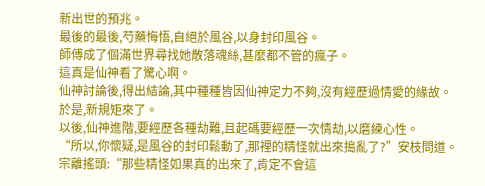新出世的預兆。
最後的最後,芍藥悔悟,自絕於風谷,以身封印風谷。
師傅成了個滿世界尋找她散落魂絲,甚麼都不管的瘋子。
這真是仙神看了驚心啊。
仙神討論後,得出結論,其中種種皆因仙神定力不夠,沒有經歷過情愛的緣故。
於是,新規矩來了。
以後,仙神進階,要經歷各種劫難,且起碼要經歷一次情劫,以磨練心性。
“所以,你懷疑,是風谷的封印鬆動了,那裡的精怪就出來搗亂了?”安枝問道。
宗離搖頭:“那些精怪如果真的出來了,肯定不會這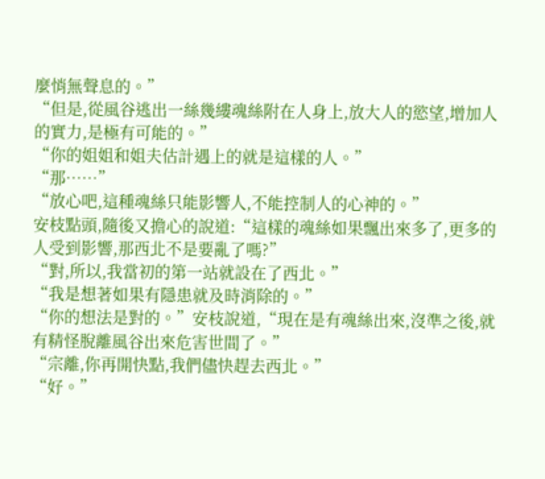麼悄無聲息的。”
“但是,從風谷逃出一絲幾縷魂絲附在人身上,放大人的慾望,增加人的實力,是極有可能的。”
“你的姐姐和姐夫估計遇上的就是這樣的人。”
“那……”
“放心吧,這種魂絲只能影響人,不能控制人的心神的。”
安枝點頭,隨後又擔心的說道:“這樣的魂絲如果飄出來多了,更多的人受到影響,那西北不是要亂了嗎?”
“對,所以,我當初的第一站就設在了西北。”
“我是想著如果有隱患就及時消除的。”
“你的想法是對的。”安枝說道,“現在是有魂絲出來,沒準之後,就有精怪脫離風谷出來危害世間了。”
“宗離,你再開快點,我們儘快趕去西北。”
“好。”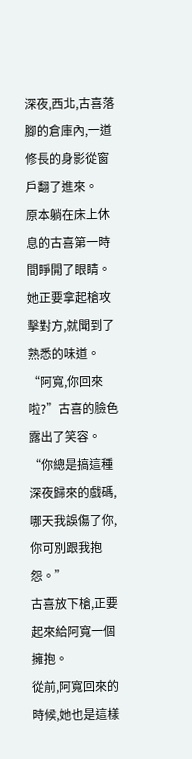深夜,西北,古喜落腳的倉庫內,一道修長的身影從窗戶翻了進來。
原本躺在床上休息的古喜第一時間睜開了眼睛。
她正要拿起槍攻擊對方,就聞到了熟悉的味道。
“阿寬,你回來啦?”古喜的臉色露出了笑容。
“你總是搞這種深夜歸來的戲碼,哪天我誤傷了你,你可別跟我抱怨。”
古喜放下槍,正要起來給阿寬一個擁抱。
從前,阿寬回來的時候,她也是這樣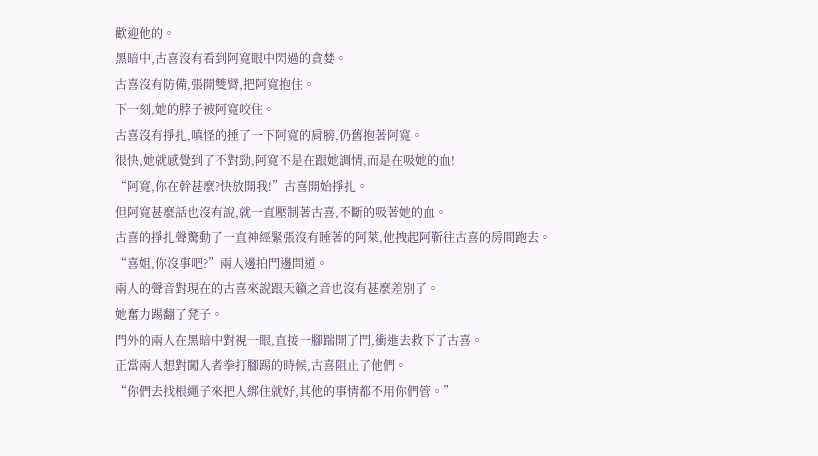歡迎他的。
黑暗中,古喜沒有看到阿寬眼中閃過的貪婪。
古喜沒有防備,張開雙臂,把阿寬抱住。
下一刻,她的脖子被阿寬咬住。
古喜沒有掙扎,嗔怪的捶了一下阿寬的肩膀,仍舊抱著阿寬。
很快,她就感覺到了不對勁,阿寬不是在跟她調情,而是在吸她的血!
“阿寬,你在幹甚麼?快放開我!”古喜開始掙扎。
但阿寬甚麼話也沒有說,就一直壓制著古喜,不斷的吸著她的血。
古喜的掙扎聲驚動了一直神經緊張沒有睡著的阿萊,他拽起阿靳往古喜的房間跑去。
“喜姐,你沒事吧?”兩人邊拍門邊問道。
兩人的聲音對現在的古喜來說跟天籟之音也沒有甚麼差別了。
她奮力踢翻了凳子。
門外的兩人在黑暗中對視一眼,直接一腳踹開了門,衝進去救下了古喜。
正當兩人想對闖入者拳打腳踢的時候,古喜阻止了他們。
“你們去找根繩子來把人綁住就好,其他的事情都不用你們管。”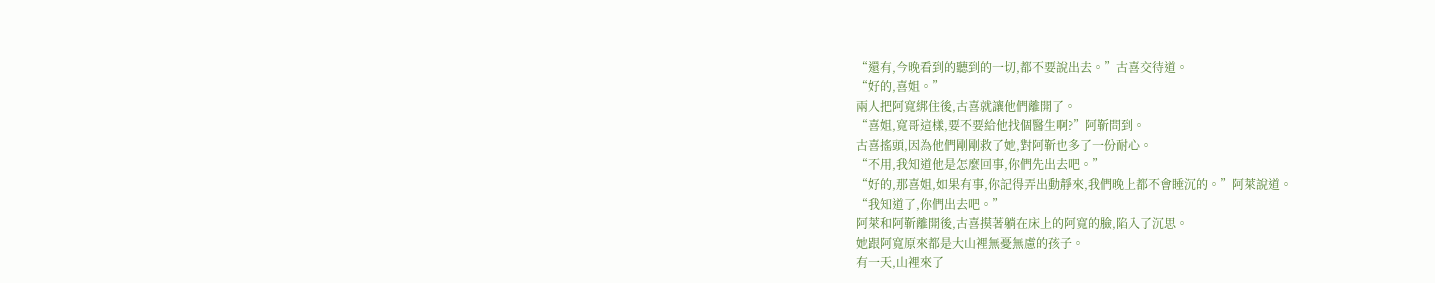“還有,今晚看到的聽到的一切,都不要說出去。”古喜交待道。
“好的,喜姐。”
兩人把阿寬綁住後,古喜就讓他們離開了。
“喜姐,寬哥這樣,要不要給他找個醫生啊?”阿靳問到。
古喜搖頭,因為他們剛剛救了她,對阿靳也多了一份耐心。
“不用,我知道他是怎麼回事,你們先出去吧。”
“好的,那喜姐,如果有事,你記得弄出動靜來,我們晚上都不會睡沉的。”阿萊說道。
“我知道了,你們出去吧。”
阿萊和阿靳離開後,古喜摸著躺在床上的阿寬的臉,陷入了沉思。
她跟阿寬原來都是大山裡無憂無慮的孩子。
有一天,山裡來了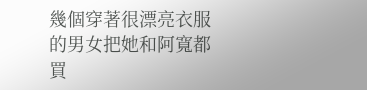幾個穿著很漂亮衣服的男女把她和阿寬都買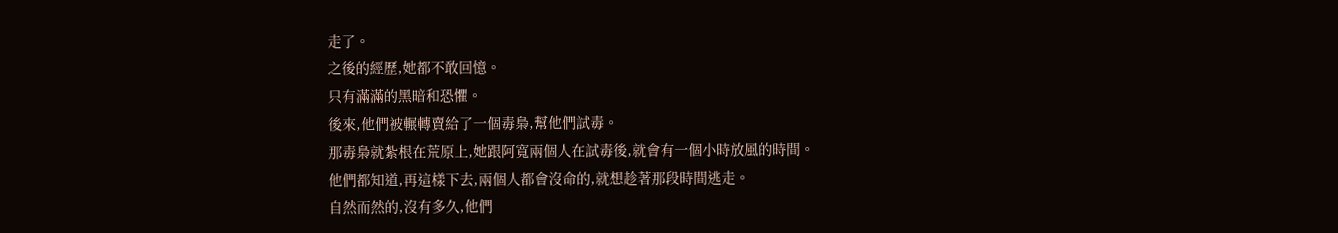走了。
之後的經歷,她都不敢回憶。
只有滿滿的黑暗和恐懼。
後來,他們被輾轉賣給了一個毒梟,幫他們試毒。
那毒梟就紮根在荒原上,她跟阿寬兩個人在試毒後,就會有一個小時放風的時間。
他們都知道,再這樣下去,兩個人都會沒命的,就想趁著那段時間逃走。
自然而然的,沒有多久,他們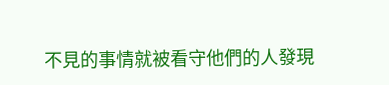不見的事情就被看守他們的人發現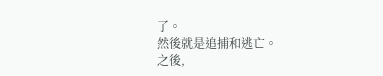了。
然後就是追捕和逃亡。
之後,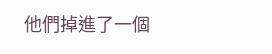他們掉進了一個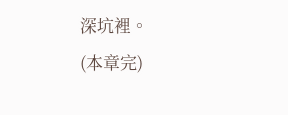深坑裡。
(本章完)